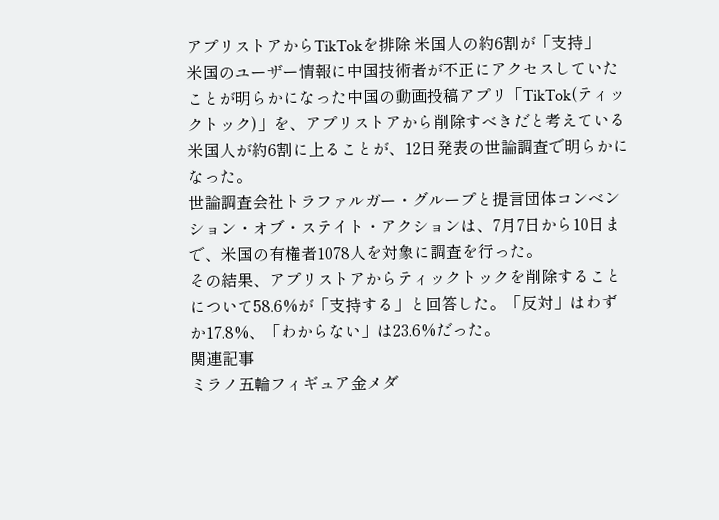アプリストアからTikTokを排除 米国人の約6割が「支持」
米国のユーザー情報に中国技術者が不正にアクセスしていたことが明らかになった中国の動画投稿アプリ「TikTok(ティックトック)」を、アプリストアから削除すべきだと考えている米国人が約6割に上ることが、12日発表の世論調査で明らかになった。
世論調査会社トラファルガー・グループと提言団体コンベンション・オブ・ステイト・アクションは、7月7日から10日まで、米国の有権者1078人を対象に調査を行った。
その結果、アプリストアからティックトックを削除することについて58.6%が「支持する」と回答した。「反対」はわずか17.8%、「わからない」は23.6%だった。
関連記事
ミラノ五輪フィギュア金メダ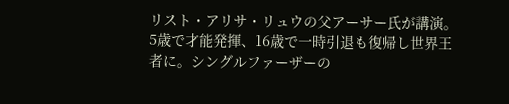リスト・アリサ・リュウの父アーサー氏が講演。5歳で才能発揮、16歳で一時引退も復帰し世界王者に。シングルファーザーの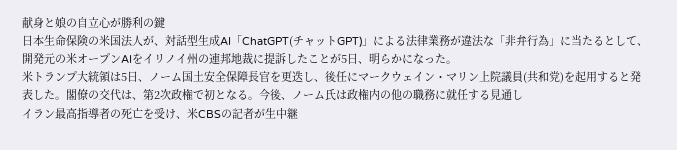献身と娘の自立心が勝利の鍵
日本生命保険の米国法人が、対話型生成AI「ChatGPT(チャットGPT)」による法律業務が違法な「非弁行為」に当たるとして、開発元の米オープンAIをイリノイ州の連邦地裁に提訴したことが5日、明らかになった。
米トランプ大統領は5日、ノーム国土安全保障長官を更迭し、後任にマークウェイン・マリン上院議員(共和党)を起用すると発表した。閣僚の交代は、第2次政権で初となる。今後、ノーム氏は政権内の他の職務に就任する見通し
イラン最高指導者の死亡を受け、米CBSの記者が生中継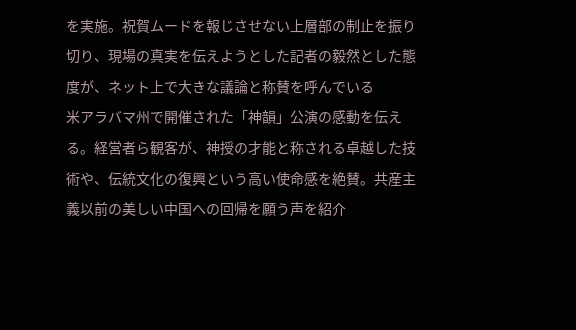を実施。祝賀ムードを報じさせない上層部の制止を振り切り、現場の真実を伝えようとした記者の毅然とした態度が、ネット上で大きな議論と称賛を呼んでいる
米アラバマ州で開催された「神韻」公演の感動を伝える。経営者ら観客が、神授の才能と称される卓越した技術や、伝統文化の復興という高い使命感を絶賛。共産主義以前の美しい中国への回帰を願う声を紹介